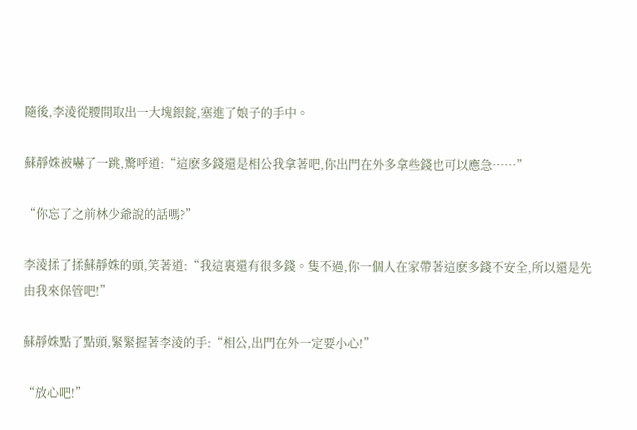隨後,李淩從腰間取出一大塊銀錠,塞進了娘子的手中。

蘇靜姝被嚇了一跳,驚呼道:“這麽多錢還是相公我拿著吧,你出門在外多拿些錢也可以應急……”

“你忘了之前林少爺說的話嗎?”

李淩揉了揉蘇靜姝的頭,笑著道:“我這裏還有很多錢。隻不過,你一個人在家帶著這麽多錢不安全,所以還是先由我來保管吧!”

蘇靜姝點了點頭,緊緊握著李淩的手:“相公,出門在外一定要小心!”

“放心吧!”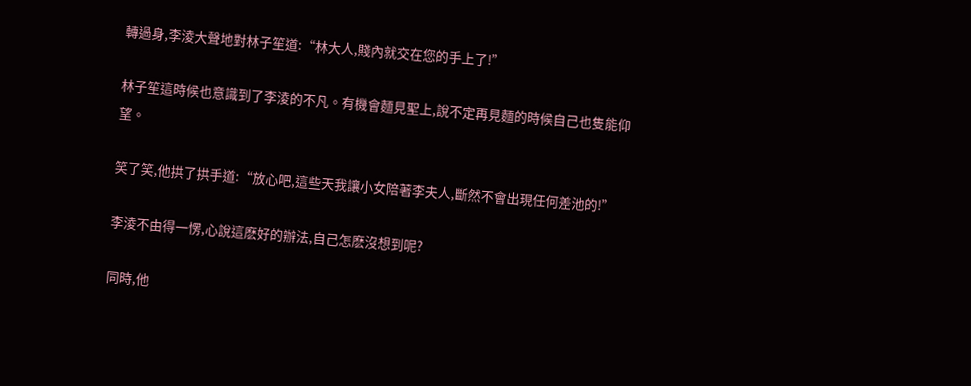轉過身,李淩大聲地對林子笙道:“林大人,賤內就交在您的手上了!”

林子笙這時候也意識到了李淩的不凡。有機會麵見聖上,說不定再見麵的時候自己也隻能仰望。

笑了笑,他拱了拱手道:“放心吧,這些天我讓小女陪著李夫人,斷然不會出現任何差池的!”

李淩不由得一愣,心說這麽好的辦法,自己怎麽沒想到呢?

同時,他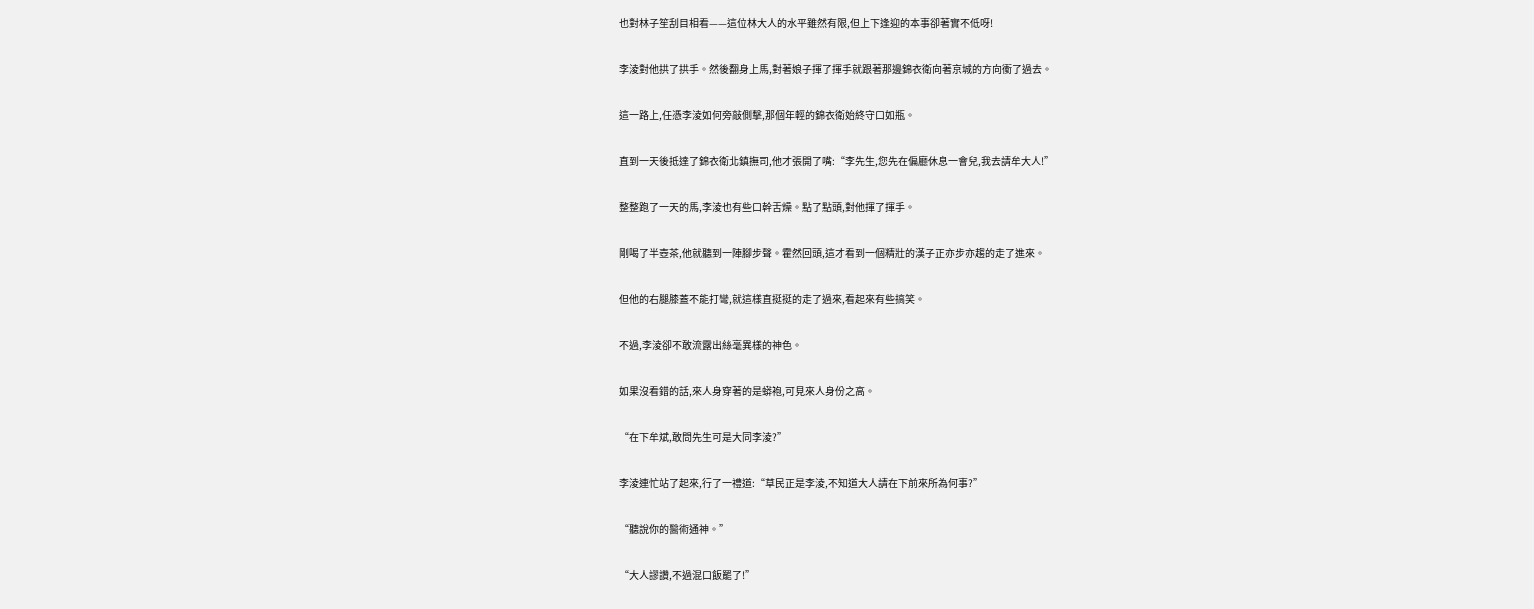也對林子笙刮目相看——這位林大人的水平雖然有限,但上下逢迎的本事卻著實不低呀!

李淩對他拱了拱手。然後翻身上馬,對著娘子揮了揮手就跟著那邊錦衣衛向著京城的方向衝了過去。

這一路上,任憑李淩如何旁敲側擊,那個年輕的錦衣衛始終守口如瓶。

直到一天後抵達了錦衣衛北鎮撫司,他才張開了嘴:“李先生,您先在偏廳休息一會兒,我去請牟大人!”

整整跑了一天的馬,李淩也有些口幹舌燥。點了點頭,對他揮了揮手。

剛喝了半壺茶,他就聽到一陣腳步聲。霍然回頭,這才看到一個精壯的漢子正亦步亦趨的走了進來。

但他的右腿膝蓋不能打彎,就這樣直挺挺的走了過來,看起來有些搞笑。

不過,李淩卻不敢流露出絲毫異樣的神色。

如果沒看錯的話,來人身穿著的是蟒袍,可見來人身份之高。

“在下牟斌,敢問先生可是大同李淩?”

李淩連忙站了起來,行了一禮道:“草民正是李淩,不知道大人請在下前來所為何事?”

“聽說你的醫術通神。”

“大人謬讚,不過混口飯罷了!”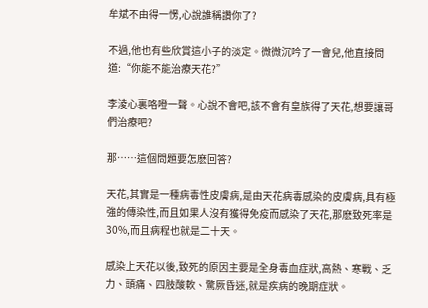牟斌不由得一愣,心說誰稱讚你了?

不過,他也有些欣賞這小子的淡定。微微沉吟了一會兒,他直接問道:“你能不能治療天花?”

李淩心裏咯噔一聲。心說不會吧,該不會有皇族得了天花,想要讓哥們治療吧?

那……這個問題要怎麽回答?

天花,其實是一種病毒性皮膚病,是由天花病毒感染的皮膚病,具有極強的傳染性,而且如果人沒有獲得免疫而感染了天花,那麽致死率是30%,而且病程也就是二十天。

感染上天花以後,致死的原因主要是全身毒血症狀,高熱、寒戰、乏力、頭痛、四肢酸軟、驚厥昏迷,就是疾病的晚期症狀。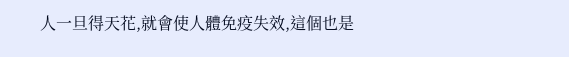人一旦得天花,就會使人體免疫失效,這個也是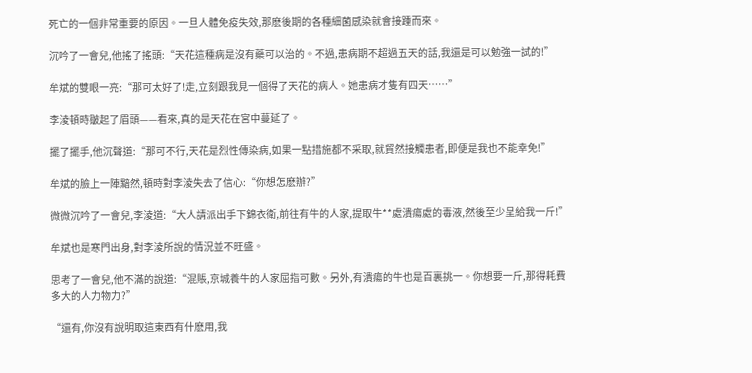死亡的一個非常重要的原因。一旦人體免疫失效,那麽後期的各種細菌感染就會接踵而來。

沉吟了一會兒,他搖了搖頭:“天花這種病是沒有藥可以治的。不過,患病期不超過五天的話,我還是可以勉強一試的!”

牟斌的雙眼一亮:“那可太好了!走,立刻跟我見一個得了天花的病人。她患病才隻有四天……”

李淩頓時皺起了眉頭——看來,真的是天花在宮中蔓延了。

擺了擺手,他沉聲道:“那可不行,天花是烈性傳染病,如果一點措施都不采取,就貿然接觸患者,即便是我也不能幸免!”

牟斌的臉上一陣黯然,頓時對李淩失去了信心:“你想怎麽辦?”

微微沉吟了一會兒,李淩道:“大人請派出手下錦衣衛,前往有牛的人家,提取牛**處潰瘍處的毒液,然後至少呈給我一斤!”

牟斌也是寒門出身,對李淩所說的情況並不旺盛。

思考了一會兒,他不滿的說道:“混賬,京城養牛的人家屈指可數。另外,有潰瘍的牛也是百裏挑一。你想要一斤,那得耗費多大的人力物力?”

“還有,你沒有說明取這東西有什麽用,我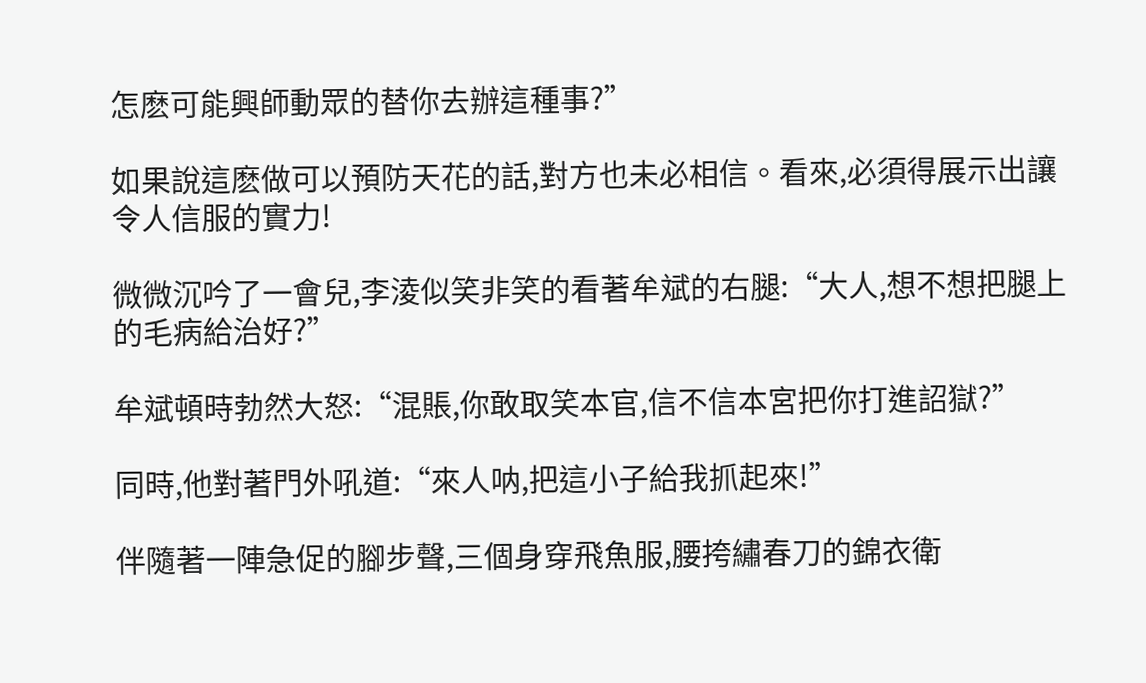怎麽可能興師動眾的替你去辦這種事?”

如果說這麽做可以預防天花的話,對方也未必相信。看來,必須得展示出讓令人信服的實力!

微微沉吟了一會兒,李淩似笑非笑的看著牟斌的右腿:“大人,想不想把腿上的毛病給治好?”

牟斌頓時勃然大怒:“混賬,你敢取笑本官,信不信本宮把你打進詔獄?”

同時,他對著門外吼道:“來人呐,把這小子給我抓起來!”

伴隨著一陣急促的腳步聲,三個身穿飛魚服,腰挎繡春刀的錦衣衛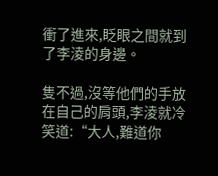衝了進來,眨眼之間就到了李淩的身邊。

隻不過,沒等他們的手放在自己的肩頭,李淩就冷笑道:“大人,難道你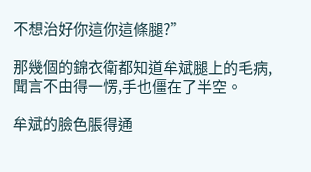不想治好你這你這條腿?”

那幾個的錦衣衛都知道牟斌腿上的毛病,聞言不由得一愣,手也僵在了半空。

牟斌的臉色脹得通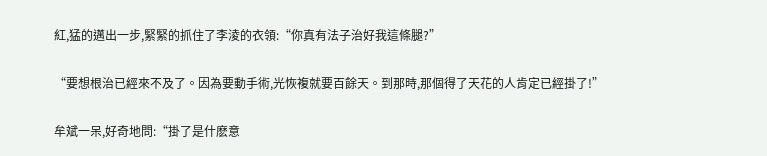紅,猛的邁出一步,緊緊的抓住了李淩的衣領:“你真有法子治好我這條腿?”

“要想根治已經來不及了。因為要動手術,光恢複就要百餘天。到那時,那個得了天花的人肯定已經掛了!”

牟斌一呆,好奇地問:“掛了是什麽意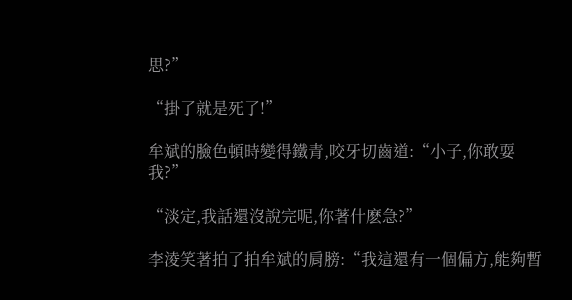思?”

“掛了就是死了!”

牟斌的臉色頓時變得鐵青,咬牙切齒道:“小子,你敢耍我?”

“淡定,我話還沒說完呢,你著什麽急?”

李淩笑著拍了拍牟斌的肩膀:“我這還有一個偏方,能夠暫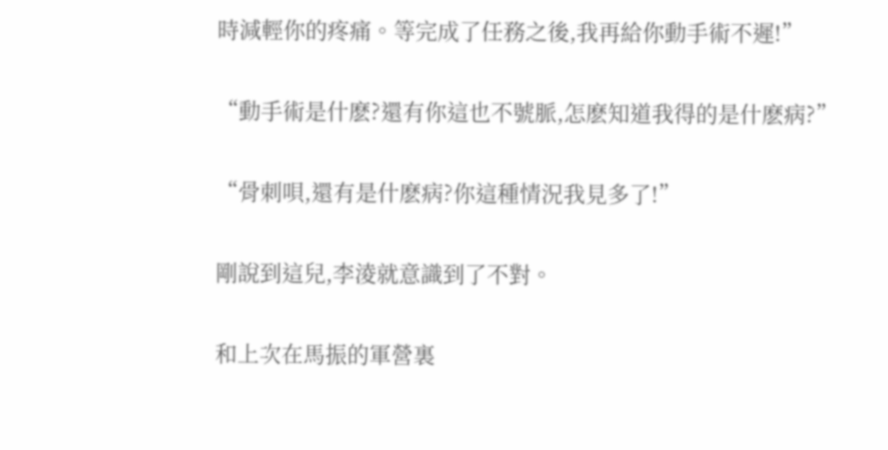時減輕你的疼痛。等完成了任務之後,我再給你動手術不遲!”

“動手術是什麽?還有你這也不號脈,怎麽知道我得的是什麽病?”

“骨刺唄,還有是什麽病?你這種情況我見多了!”

剛說到這兒,李淩就意識到了不對。

和上次在馬振的軍營裏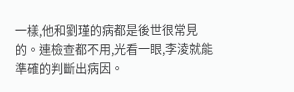一樣,他和劉瑾的病都是後世很常見的。連檢查都不用,光看一眼,李淩就能準確的判斷出病因。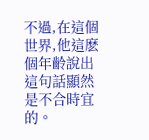不過,在這個世界,他這麽個年齡說出這句話顯然是不合時宜的。